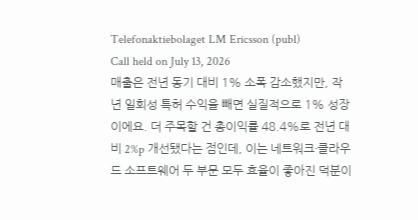Telefonaktiebolaget LM Ericsson (publ)
Call held on July 13, 2026
매출은 전년 동기 대비 1% 소폭 감소했지만, 작년 일회성 특허 수익을 빼면 실질적으로 1% 성장이에요. 더 주목할 건 총이익률 48.4%로 전년 대비 2%p 개선됐다는 점인데, 이는 네트워크·클라우드 소프트웨어 두 부문 모두 효율이 좋아진 덕분이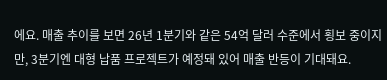에요. 매출 추이를 보면 26년 1분기와 같은 54억 달러 수준에서 횡보 중이지만, 3분기엔 대형 납품 프로젝트가 예정돼 있어 매출 반등이 기대돼요.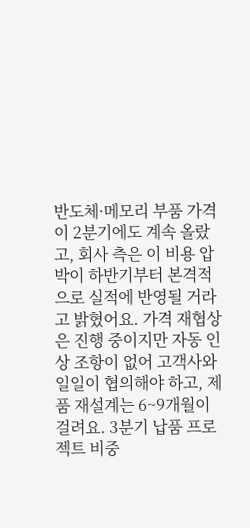반도체·메모리 부품 가격이 2분기에도 계속 올랐고, 회사 측은 이 비용 압박이 하반기부터 본격적으로 실적에 반영될 거라고 밝혔어요. 가격 재협상은 진행 중이지만 자동 인상 조항이 없어 고객사와 일일이 협의해야 하고, 제품 재설계는 6~9개월이 걸려요. 3분기 납품 프로젝트 비중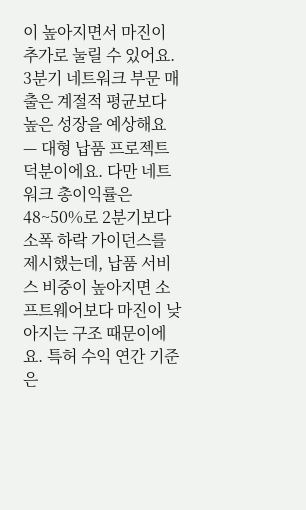이 높아지면서 마진이 추가로 눌릴 수 있어요.
3분기 네트워크 부문 매출은 계절적 평균보다 높은 성장을 예상해요 — 대형 납품 프로젝트 덕분이에요. 다만 네트워크 총이익률은 48~50%로 2분기보다 소폭 하락 가이던스를 제시했는데, 납품 서비스 비중이 높아지면 소프트웨어보다 마진이 낮아지는 구조 때문이에요. 특허 수익 연간 기준은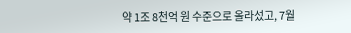약 1조 8천억 원 수준으로 올라섰고, 7월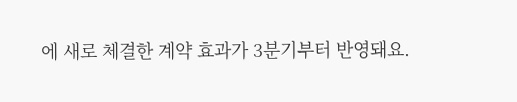에 새로 체결한 계약 효과가 3분기부터 반영돼요.